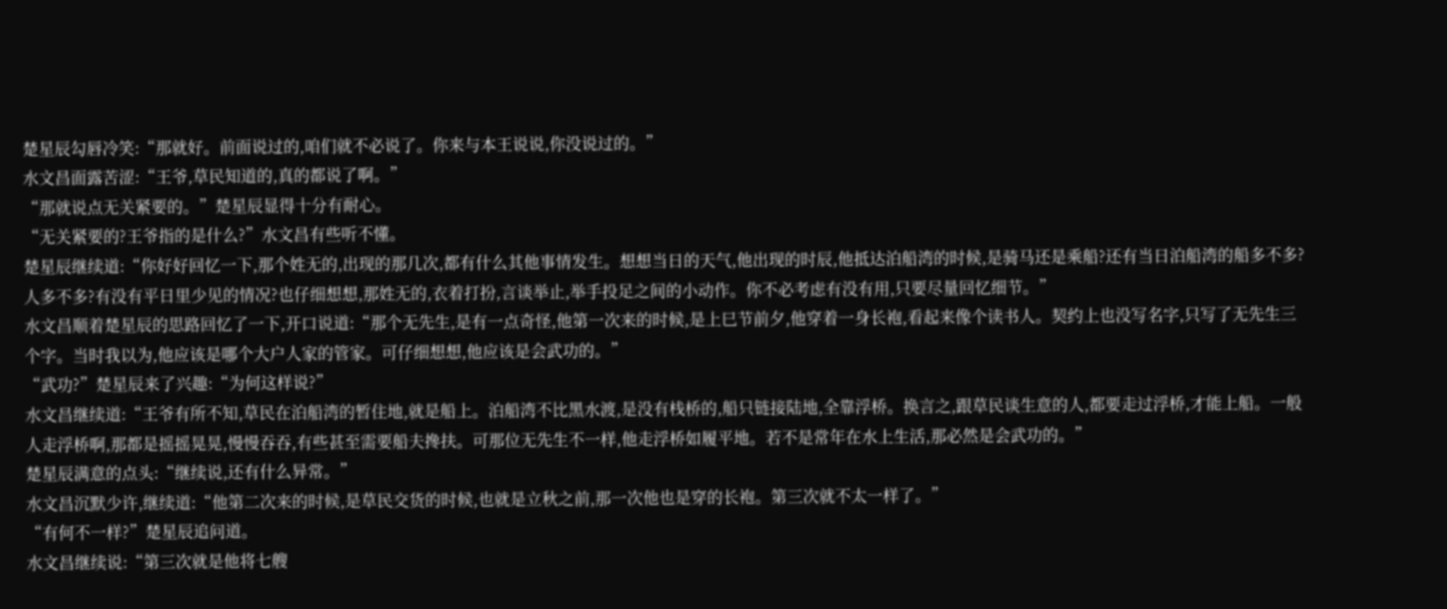楚星辰勾唇冷笑:“那就好。前面说过的,咱们就不必说了。你来与本王说说,你没说过的。”
水文昌面露苦涩:“王爷,草民知道的,真的都说了啊。”
“那就说点无关紧要的。”楚星辰显得十分有耐心。
“无关紧要的?王爷指的是什么?”水文昌有些听不懂。
楚星辰继续道:“你好好回忆一下,那个姓无的,出现的那几次,都有什么其他事情发生。想想当日的天气,他出现的时辰,他抵达泊船湾的时候,是骑马还是乘船?还有当日泊船湾的船多不多?人多不多?有没有平日里少见的情况?也仔细想想,那姓无的,衣着打扮,言谈举止,举手投足之间的小动作。你不必考虑有没有用,只要尽量回忆细节。”
水文昌顺着楚星辰的思路回忆了一下,开口说道:“那个无先生,是有一点奇怪,他第一次来的时候,是上巳节前夕,他穿着一身长袍,看起来像个读书人。契约上也没写名字,只写了无先生三个字。当时我以为,他应该是哪个大户人家的管家。可仔细想想,他应该是会武功的。”
“武功?”楚星辰来了兴趣:“为何这样说?”
水文昌继续道:“王爷有所不知,草民在泊船湾的暂住地,就是船上。泊船湾不比黑水渡,是没有栈桥的,船只链接陆地,全靠浮桥。换言之,跟草民谈生意的人,都要走过浮桥,才能上船。一般人走浮桥啊,那都是摇摇晃晃,慢慢吞吞,有些甚至需要船夫搀扶。可那位无先生不一样,他走浮桥如履平地。若不是常年在水上生活,那必然是会武功的。”
楚星辰满意的点头:“继续说,还有什么异常。”
水文昌沉默少许,继续道:“他第二次来的时候,是草民交货的时候,也就是立秋之前,那一次他也是穿的长袍。第三次就不太一样了。”
“有何不一样?”楚星辰追问道。
水文昌继续说:“第三次就是他将七艘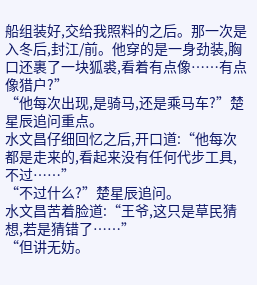船组装好,交给我照料的之后。那一次是入冬后,封江/前。他穿的是一身劲装,胸口还裹了一块狐裘,看着有点像……有点像猎户?”
“他每次出现,是骑马,还是乘马车?”楚星辰追问重点。
水文昌仔细回忆之后,开口道:“他每次都是走来的,看起来没有任何代步工具,不过……”
“不过什么?”楚星辰追问。
水文昌苦着脸道:“王爷,这只是草民猜想,若是猜错了……”
“但讲无妨。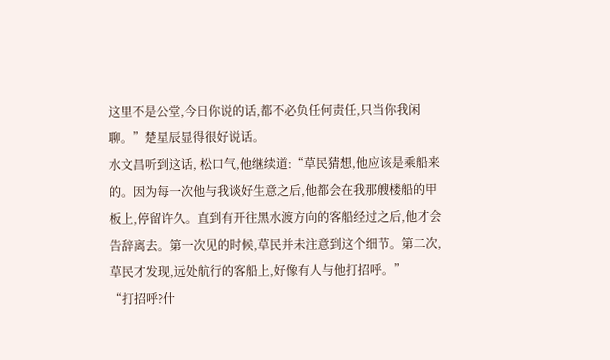这里不是公堂,今日你说的话,都不必负任何责任,只当你我闲聊。”楚星辰显得很好说话。
水文昌听到这话, 松口气,他继续道:“草民猜想,他应该是乘船来的。因为每一次他与我谈好生意之后,他都会在我那艘楼船的甲板上,停留许久。直到有开往黑水渡方向的客船经过之后,他才会告辞离去。第一次见的时候,草民并未注意到这个细节。第二次,草民才发现,远处航行的客船上,好像有人与他打招呼。”
“打招呼?什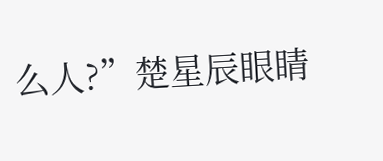么人?”楚星辰眼睛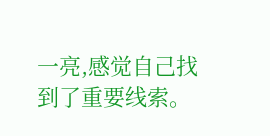一亮,感觉自己找到了重要线索。